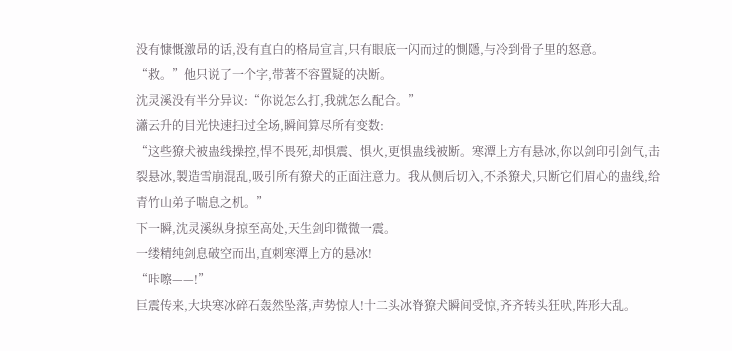没有慷慨激昂的话,没有直白的格局宣言,只有眼底一闪而过的惻隱,与冷到骨子里的怒意。
“救。”他只说了一个字,带著不容置疑的决断。
沈灵溪没有半分异议:“你说怎么打,我就怎么配合。”
瀟云升的目光快速扫过全场,瞬间算尽所有变数:
“这些獠犬被蛊线操控,悍不畏死,却惧震、惧火,更惧蛊线被断。寒潭上方有悬冰,你以剑印引剑气,击裂悬冰,製造雪崩混乱,吸引所有獠犬的正面注意力。我从侧后切入,不杀獠犬,只断它们眉心的蛊线,给青竹山弟子喘息之机。”
下一瞬,沈灵溪纵身掠至高处,天生剑印微微一震。
一缕精纯剑息破空而出,直刺寒潭上方的悬冰!
“咔嚓——!”
巨震传来,大块寒冰碎石轰然坠落,声势惊人!十二头冰脊獠犬瞬间受惊,齐齐转头狂吠,阵形大乱。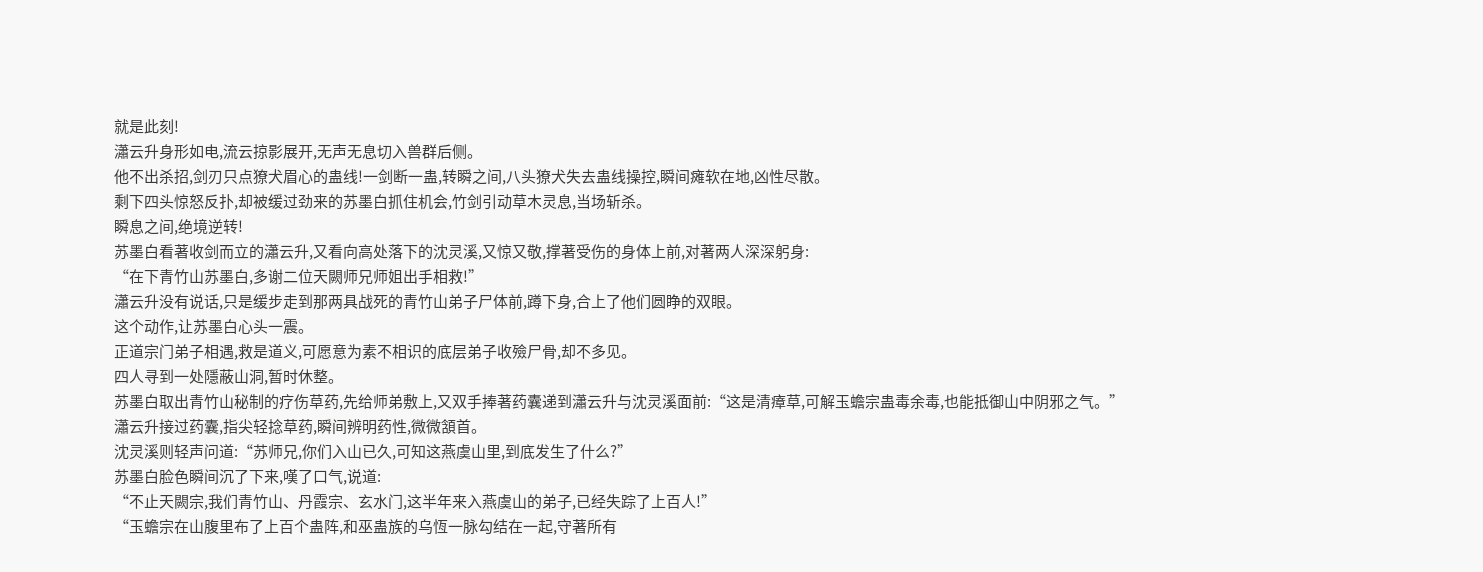就是此刻!
瀟云升身形如电,流云掠影展开,无声无息切入兽群后侧。
他不出杀招,剑刃只点獠犬眉心的蛊线!一剑断一蛊,转瞬之间,八头獠犬失去蛊线操控,瞬间瘫软在地,凶性尽散。
剩下四头惊怒反扑,却被缓过劲来的苏墨白抓住机会,竹剑引动草木灵息,当场斩杀。
瞬息之间,绝境逆转!
苏墨白看著收剑而立的瀟云升,又看向高处落下的沈灵溪,又惊又敬,撑著受伤的身体上前,对著两人深深躬身:
“在下青竹山苏墨白,多谢二位天闕师兄师姐出手相救!”
瀟云升没有说话,只是缓步走到那两具战死的青竹山弟子尸体前,蹲下身,合上了他们圆睁的双眼。
这个动作,让苏墨白心头一震。
正道宗门弟子相遇,救是道义,可愿意为素不相识的底层弟子收殮尸骨,却不多见。
四人寻到一处隱蔽山洞,暂时休整。
苏墨白取出青竹山秘制的疗伤草药,先给师弟敷上,又双手捧著药囊递到瀟云升与沈灵溪面前:“这是清瘴草,可解玉蟾宗蛊毒余毒,也能抵御山中阴邪之气。”
瀟云升接过药囊,指尖轻捻草药,瞬间辨明药性,微微頷首。
沈灵溪则轻声问道:“苏师兄,你们入山已久,可知这燕虞山里,到底发生了什么?”
苏墨白脸色瞬间沉了下来,嘆了口气,说道:
“不止天闕宗,我们青竹山、丹霞宗、玄水门,这半年来入燕虞山的弟子,已经失踪了上百人!”
“玉蟾宗在山腹里布了上百个蛊阵,和巫蛊族的乌恆一脉勾结在一起,守著所有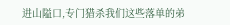进山隘口,专门猎杀我们这些落单的弟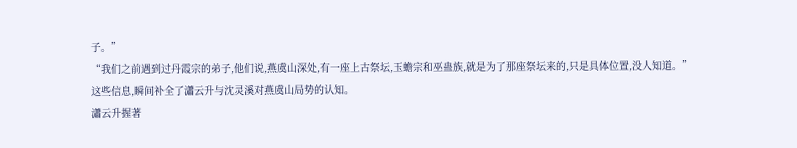子。”
“我们之前遇到过丹霞宗的弟子,他们说,燕虞山深处,有一座上古祭坛,玉蟾宗和巫蛊族,就是为了那座祭坛来的,只是具体位置,没人知道。”
这些信息,瞬间补全了瀟云升与沈灵溪对燕虞山局势的认知。
瀟云升握著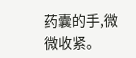药囊的手,微微收紧。